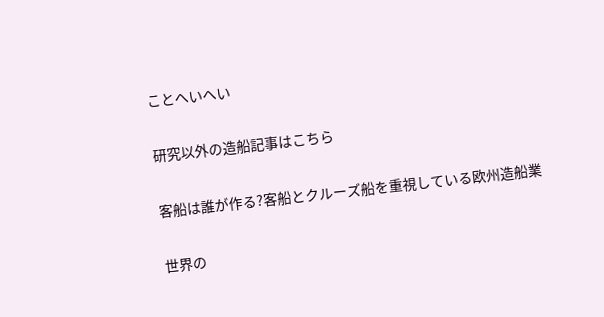ことへいへい

研究以外の造船記事はこちら

客船は誰が作る?客船とクルーズ船を重視している欧州造船業

世界の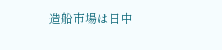造船市場は日中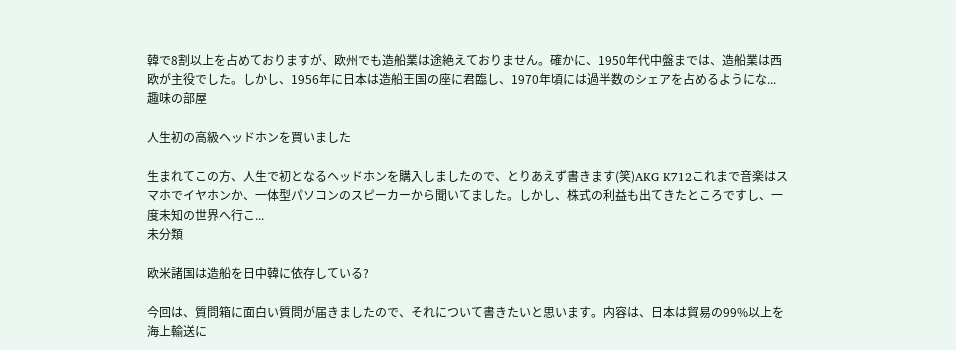韓で8割以上を占めておりますが、欧州でも造船業は途絶えておりません。確かに、1950年代中盤までは、造船業は西欧が主役でした。しかし、1956年に日本は造船王国の座に君臨し、1970年頃には過半数のシェアを占めるようにな...
趣味の部屋

人生初の高級ヘッドホンを買いました

生まれてこの方、人生で初となるヘッドホンを購入しましたので、とりあえず書きます(笑)AKG K712これまで音楽はスマホでイヤホンか、一体型パソコンのスピーカーから聞いてました。しかし、株式の利益も出てきたところですし、一度未知の世界へ行こ...
未分類

欧米諸国は造船を日中韓に依存している?

今回は、質問箱に面白い質問が届きましたので、それについて書きたいと思います。内容は、日本は貿易の99%以上を海上輸送に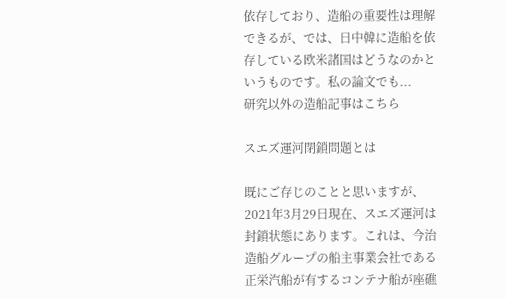依存しており、造船の重要性は理解できるが、では、日中韓に造船を依存している欧米諸国はどうなのかというものです。私の論文でも...
研究以外の造船記事はこちら

スエズ運河閉鎖問題とは

既にご存じのことと思いますが、2021年3月29日現在、スエズ運河は封鎖状態にあります。これは、今治造船グループの船主事業会社である正栄汽船が有するコンテナ船が座礁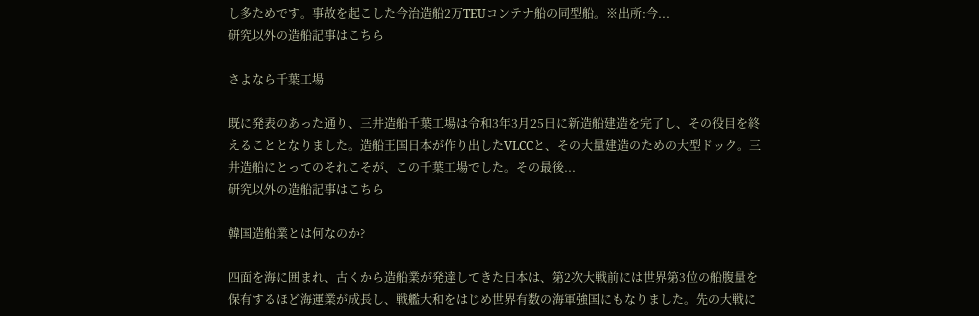し多ためです。事故を起こした今治造船2万TEUコンテナ船の同型船。※出所:今...
研究以外の造船記事はこちら

さよなら千葉工場

既に発表のあった通り、三井造船千葉工場は令和3年3月25日に新造船建造を完了し、その役目を終えることとなりました。造船王国日本が作り出したVLCCと、その大量建造のための大型ドック。三井造船にとってのそれこそが、この千葉工場でした。その最後...
研究以外の造船記事はこちら

韓国造船業とは何なのか?

四面を海に囲まれ、古くから造船業が発達してきた日本は、第2次大戦前には世界第3位の船腹量を保有するほど海運業が成長し、戦艦大和をはじめ世界有数の海軍強国にもなりました。先の大戦に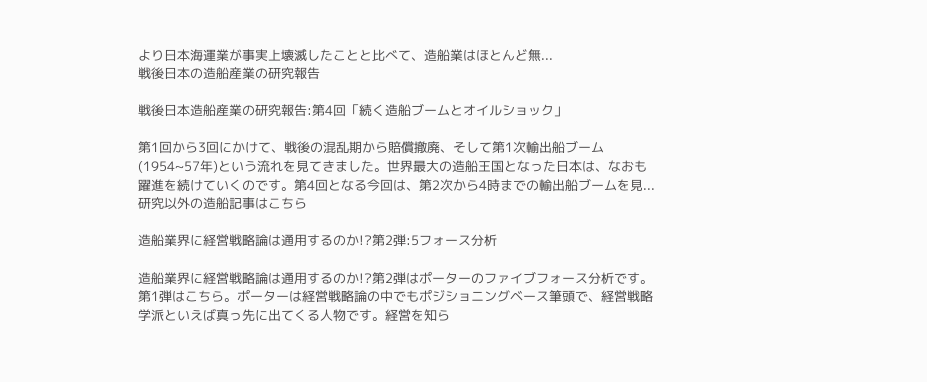より日本海運業が事実上壊滅したことと比べて、造船業はほとんど無...
戦後日本の造船産業の研究報告

戦後日本造船産業の研究報告:第4回「続く造船ブームとオイルショック」

第1回から3回にかけて、戦後の混乱期から賠償撤廃、そして第1次輸出船ブーム(1954~57年)という流れを見てきました。世界最大の造船王国となった日本は、なおも躍進を続けていくのです。第4回となる今回は、第2次から4時までの輸出船ブームを見...
研究以外の造船記事はこちら

造船業界に経営戦略論は通用するのか!?第2弾:5フォース分析

造船業界に経営戦略論は通用するのか!?第2弾はポーターのファイブフォース分析です。第1弾はこちら。ポーターは経営戦略論の中でもポジショニングベース筆頭で、経営戦略学派といえば真っ先に出てくる人物です。経営を知ら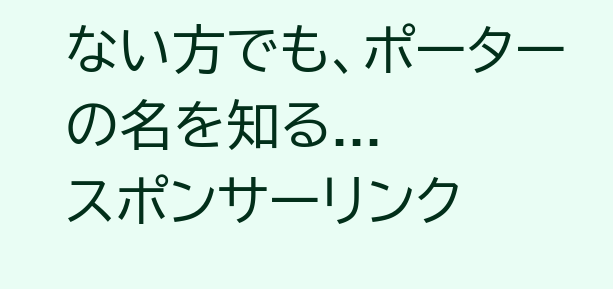ない方でも、ポーターの名を知る...
スポンサーリンク